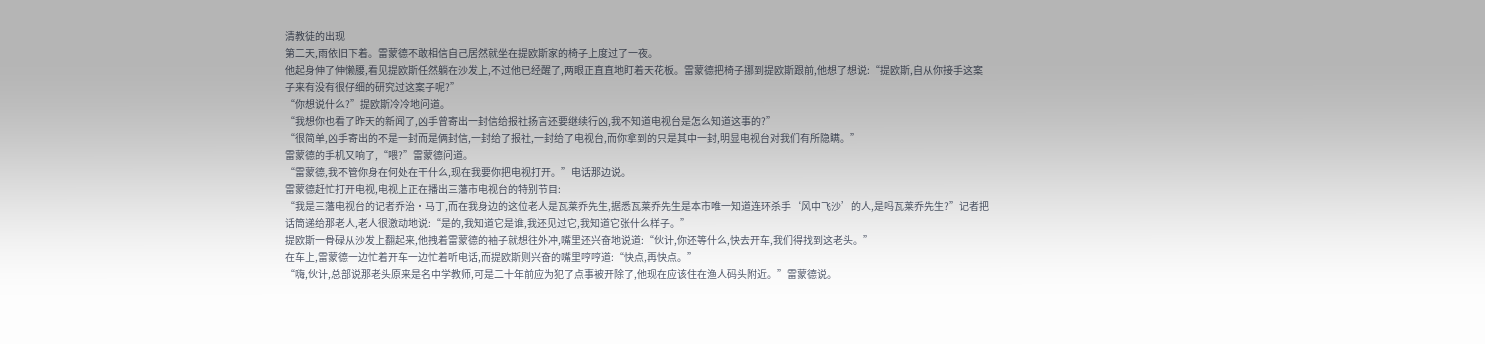清教徒的出现
第二天,雨依旧下着。雷蒙德不敢相信自己居然就坐在提欧斯家的椅子上度过了一夜。
他起身伸了伸懒腰,看见提欧斯任然躺在沙发上,不过他已经醒了,两眼正直直地盯着天花板。雷蒙德把椅子挪到提欧斯跟前,他想了想说:“提欧斯,自从你接手这案子来有没有很仔细的研究过这案子呢?”
“你想说什么?”提欧斯冷冷地问道。
“我想你也看了昨天的新闻了,凶手曾寄出一封信给报社扬言还要继续行凶,我不知道电视台是怎么知道这事的?”
“很简单,凶手寄出的不是一封而是俩封信,一封给了报社,一封给了电视台,而你拿到的只是其中一封,明显电视台对我们有所隐瞒。”
雷蒙德的手机又响了,“喂?”雷蒙德问道。
“雷蒙德,我不管你身在何处在干什么,现在我要你把电视打开。”电话那边说。
雷蒙德赶忙打开电视,电视上正在播出三藩市电视台的特别节目:
“我是三藩电视台的记者乔治•马丁,而在我身边的这位老人是瓦莱乔先生,据悉瓦莱乔先生是本市唯一知道连环杀手‘风中飞沙’的人,是吗瓦莱乔先生?”记者把话筒递给那老人,老人很激动地说:“是的,我知道它是谁,我还见过它,我知道它张什么样子。”
提欧斯一骨碌从沙发上翻起来,他拽着雷蒙德的袖子就想往外冲,嘴里还兴奋地说道:“伙计,你还等什么,快去开车,我们得找到这老头。”
在车上,雷蒙德一边忙着开车一边忙着听电话,而提欧斯则兴奋的嘴里哼哼道:“快点,再快点。”
“嗨,伙计,总部说那老头原来是名中学教师,可是二十年前应为犯了点事被开除了,他现在应该住在渔人码头附近。”雷蒙德说。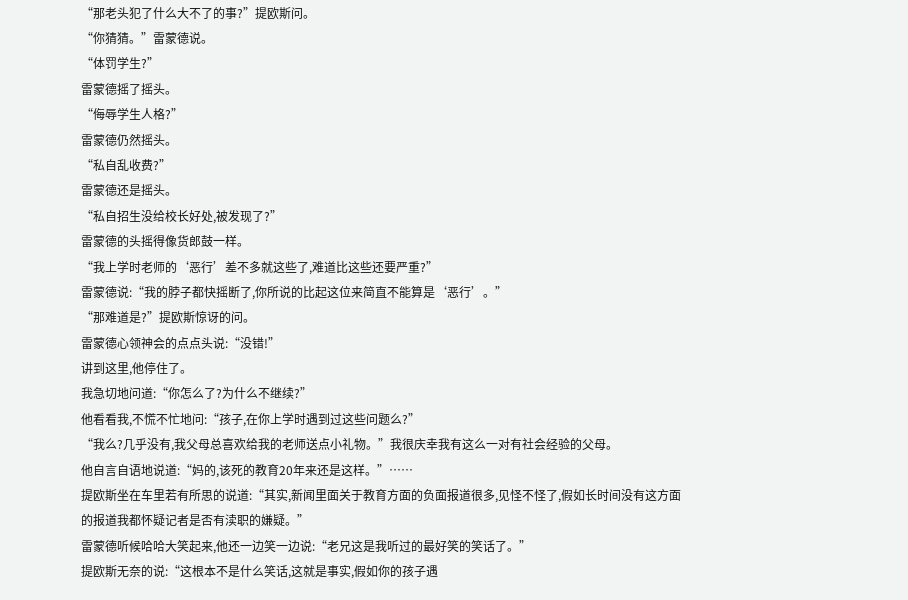“那老头犯了什么大不了的事?”提欧斯问。
“你猜猜。”雷蒙德说。
“体罚学生?”
雷蒙德摇了摇头。
“侮辱学生人格?”
雷蒙德仍然摇头。
“私自乱收费?”
雷蒙德还是摇头。
“私自招生没给校长好处,被发现了?”
雷蒙德的头摇得像货郎鼓一样。
“我上学时老师的‘恶行’差不多就这些了,难道比这些还要严重?”
雷蒙德说:“我的脖子都快摇断了,你所说的比起这位来简直不能算是‘恶行’。”
“那难道是?”提欧斯惊讶的问。
雷蒙德心领神会的点点头说:“没错!”
讲到这里,他停住了。
我急切地问道:“你怎么了?为什么不继续?”
他看看我,不慌不忙地问:“孩子,在你上学时遇到过这些问题么?”
“我么?几乎没有,我父母总喜欢给我的老师送点小礼物。”我很庆幸我有这么一对有社会经验的父母。
他自言自语地说道:“妈的,该死的教育20年来还是这样。”……
提欧斯坐在车里若有所思的说道:“其实,新闻里面关于教育方面的负面报道很多,见怪不怪了,假如长时间没有这方面的报道我都怀疑记者是否有渎职的嫌疑。”
雷蒙德听候哈哈大笑起来,他还一边笑一边说:“老兄这是我听过的最好笑的笑话了。”
提欧斯无奈的说:“这根本不是什么笑话,这就是事实,假如你的孩子遇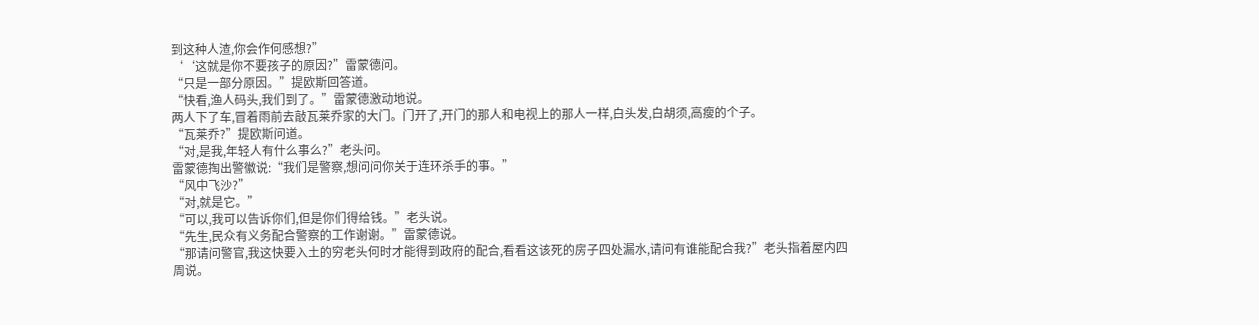到这种人渣,你会作何感想?”
‘‘这就是你不要孩子的原因?”雷蒙德问。
“只是一部分原因。”提欧斯回答道。
“快看,渔人码头,我们到了。”雷蒙德激动地说。
两人下了车,冒着雨前去敲瓦莱乔家的大门。门开了,开门的那人和电视上的那人一样,白头发,白胡须,高瘦的个子。
“瓦莱乔?”提欧斯问道。
“对,是我,年轻人有什么事么?”老头问。
雷蒙德掏出警徽说:“我们是警察,想问问你关于连环杀手的事。”
“风中飞沙?”
“对,就是它。”
“可以,我可以告诉你们,但是你们得给钱。”老头说。
“先生,民众有义务配合警察的工作谢谢。”雷蒙德说。
“那请问警官,我这快要入土的穷老头何时才能得到政府的配合,看看这该死的房子四处漏水,请问有谁能配合我?”老头指着屋内四周说。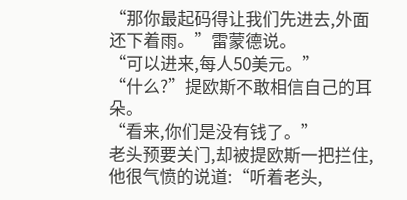“那你最起码得让我们先进去,外面还下着雨。”雷蒙德说。
“可以进来,每人50美元。”
“什么?”提欧斯不敢相信自己的耳朵。
“看来,你们是没有钱了。”
老头预要关门,却被提欧斯一把拦住,他很气愤的说道:“听着老头,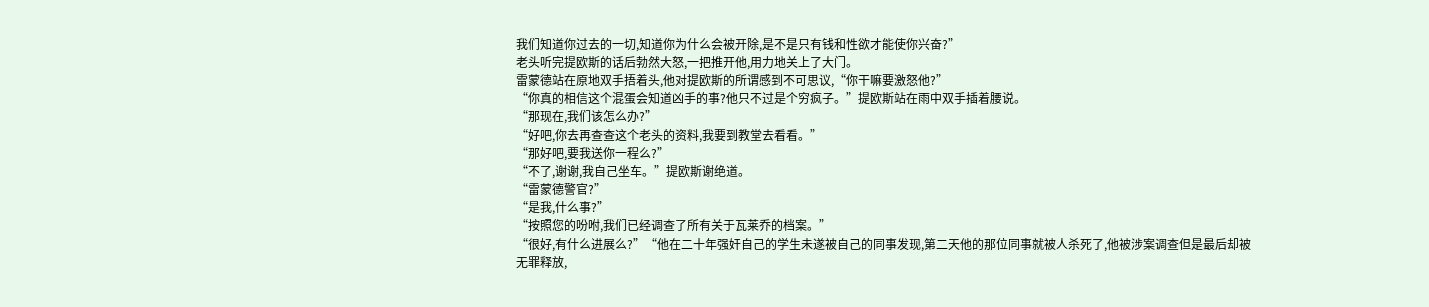我们知道你过去的一切,知道你为什么会被开除,是不是只有钱和性欲才能使你兴奋?”
老头听完提欧斯的话后勃然大怒,一把推开他,用力地关上了大门。
雷蒙德站在原地双手捂着头,他对提欧斯的所谓感到不可思议,“你干嘛要激怒他?”
“你真的相信这个混蛋会知道凶手的事?他只不过是个穷疯子。”提欧斯站在雨中双手插着腰说。
“那现在,我们该怎么办?”
“好吧,你去再查查这个老头的资料,我要到教堂去看看。”
“那好吧,要我送你一程么?”
“不了,谢谢,我自己坐车。”提欧斯谢绝道。
“雷蒙德警官?”
“是我,什么事?”
“按照您的吩咐,我们已经调查了所有关于瓦莱乔的档案。”
“很好,有什么进展么?”“他在二十年强奸自己的学生未遂被自己的同事发现,第二天他的那位同事就被人杀死了,他被涉案调查但是最后却被无罪释放,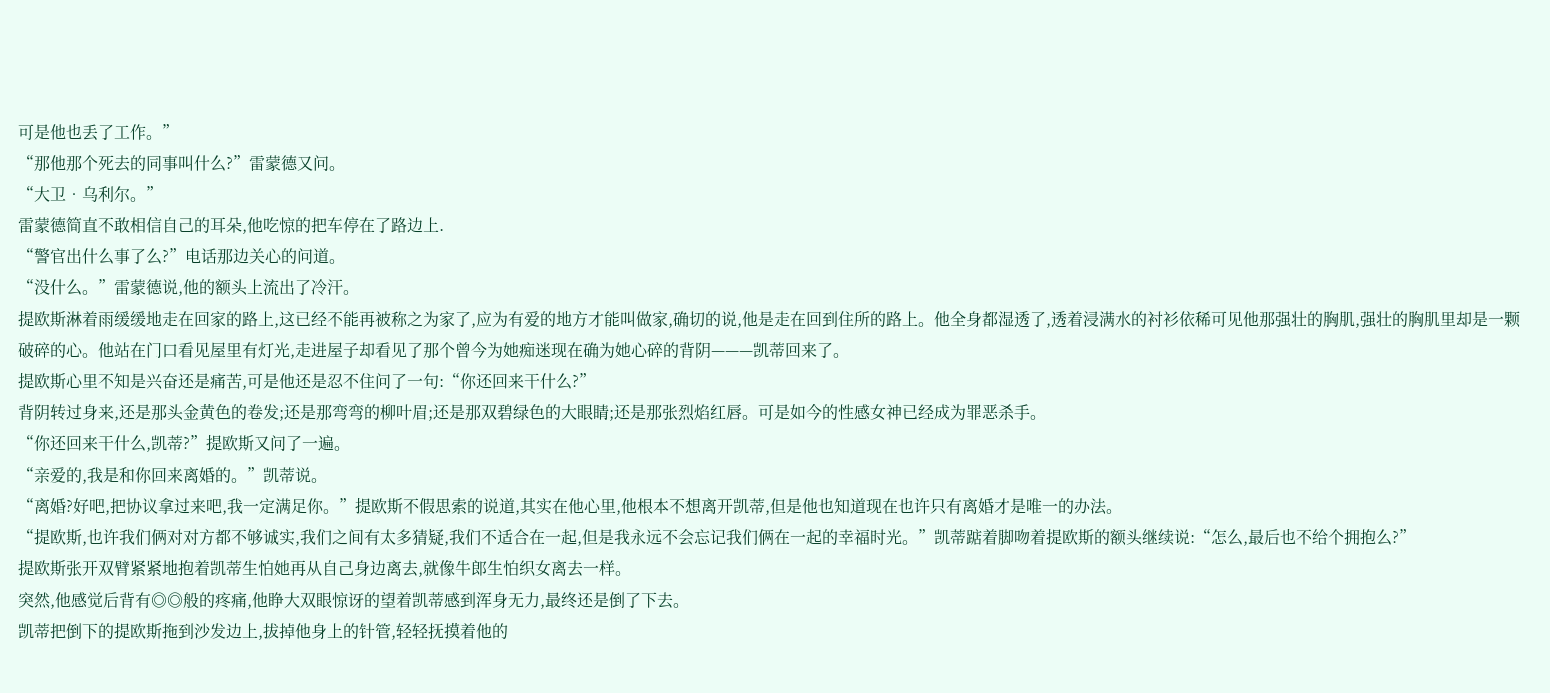可是他也丢了工作。”
“那他那个死去的同事叫什么?”雷蒙德又问。
“大卫•乌利尔。”
雷蒙德简直不敢相信自己的耳朵,他吃惊的把车停在了路边上.
“警官出什么事了么?”电话那边关心的问道。
“没什么。”雷蒙德说,他的额头上流出了冷汗。
提欧斯淋着雨缓缓地走在回家的路上,这已经不能再被称之为家了,应为有爱的地方才能叫做家,确切的说,他是走在回到住所的路上。他全身都湿透了,透着浸满水的衬衫依稀可见他那强壮的胸肌,强壮的胸肌里却是一颗破碎的心。他站在门口看见屋里有灯光,走进屋子却看见了那个曾今为她痴迷现在确为她心碎的背阴———凯蒂回来了。
提欧斯心里不知是兴奋还是痛苦,可是他还是忍不住问了一句:“你还回来干什么?”
背阴转过身来,还是那头金黄色的卷发;还是那弯弯的柳叶眉;还是那双碧绿色的大眼睛;还是那张烈焰红唇。可是如今的性感女神已经成为罪恶杀手。
“你还回来干什么,凯蒂?”提欧斯又问了一遍。
“亲爱的,我是和你回来离婚的。”凯蒂说。
“离婚?好吧,把协议拿过来吧,我一定满足你。”提欧斯不假思索的说道,其实在他心里,他根本不想离开凯蒂,但是他也知道现在也许只有离婚才是唯一的办法。
“提欧斯,也许我们俩对对方都不够诚实,我们之间有太多猜疑,我们不适合在一起,但是我永远不会忘记我们俩在一起的幸福时光。”凯蒂踮着脚吻着提欧斯的额头继续说:“怎么,最后也不给个拥抱么?”
提欧斯张开双臂紧紧地抱着凯蒂生怕她再从自己身边离去,就像牛郎生怕织女离去一样。
突然,他感觉后背有◎◎般的疼痛,他睁大双眼惊讶的望着凯蒂感到浑身无力,最终还是倒了下去。
凯蒂把倒下的提欧斯拖到沙发边上,拔掉他身上的针管,轻轻抚摸着他的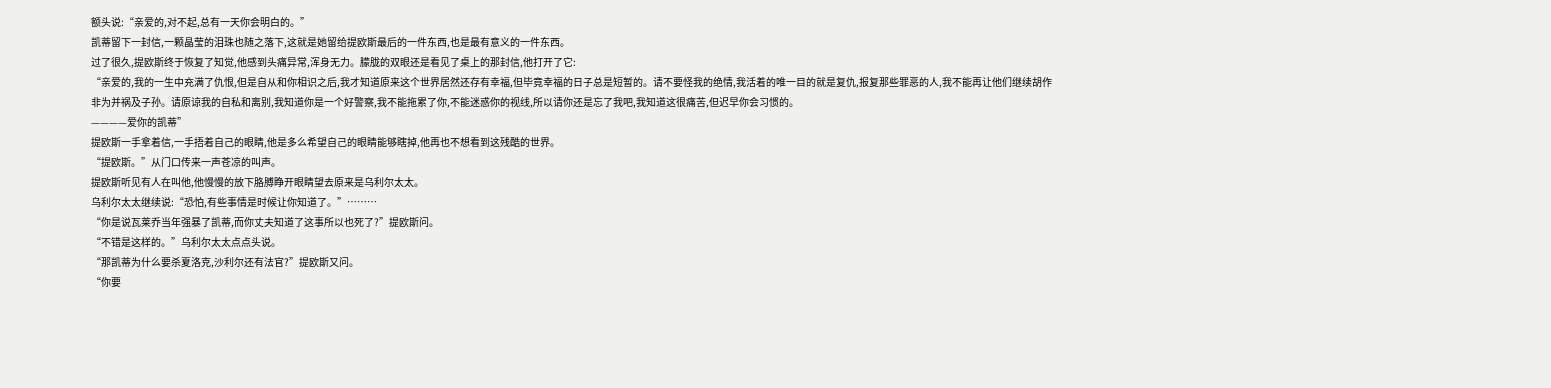额头说:“亲爱的,对不起,总有一天你会明白的。”
凯蒂留下一封信,一颗晶莹的泪珠也随之落下,这就是她留给提欧斯最后的一件东西,也是最有意义的一件东西。
过了很久,提欧斯终于恢复了知觉,他感到头痛异常,浑身无力。朦胧的双眼还是看见了桌上的那封信,他打开了它:
“亲爱的,我的一生中充满了仇恨,但是自从和你相识之后,我才知道原来这个世界居然还存有幸福,但毕竟幸福的日子总是短暂的。请不要怪我的绝情,我活着的唯一目的就是复仇,报复那些罪恶的人,我不能再让他们继续胡作非为并祸及子孙。请原谅我的自私和离别,我知道你是一个好警察,我不能拖累了你,不能迷惑你的视线,所以请你还是忘了我吧,我知道这很痛苦,但迟早你会习惯的。
————爱你的凯蒂”
提欧斯一手拿着信,一手捂着自己的眼睛,他是多么希望自己的眼睛能够瞎掉,他再也不想看到这残酷的世界。
“提欧斯。”从门口传来一声苍凉的叫声。
提欧斯听见有人在叫他,他慢慢的放下胳膊睁开眼睛望去原来是乌利尔太太。
乌利尔太太继续说:“恐怕,有些事情是时候让你知道了。”………
“你是说瓦莱乔当年强暴了凯蒂,而你丈夫知道了这事所以也死了?”提欧斯问。
“不错是这样的。”乌利尔太太点点头说。
“那凯蒂为什么要杀夏洛克,沙利尔还有法官?”提欧斯又问。
“你要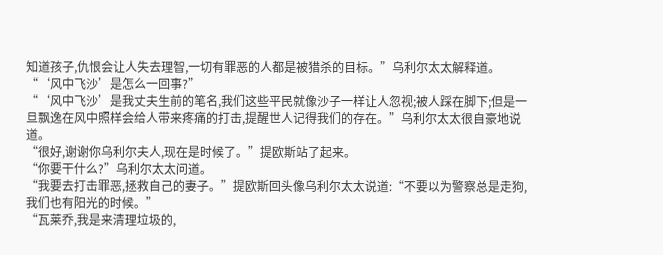知道孩子,仇恨会让人失去理智,一切有罪恶的人都是被猎杀的目标。”乌利尔太太解释道。
“‘风中飞沙’是怎么一回事?”
“‘风中飞沙’是我丈夫生前的笔名,我们这些平民就像沙子一样让人忽视;被人踩在脚下;但是一旦飘逸在风中照样会给人带来疼痛的打击,提醒世人记得我们的存在。”乌利尔太太很自豪地说道。
“很好,谢谢你乌利尔夫人,现在是时候了。”提欧斯站了起来。
“你要干什么?”乌利尔太太问道。
“我要去打击罪恶,拯救自己的妻子。”提欧斯回头像乌利尔太太说道:“不要以为警察总是走狗,我们也有阳光的时候。”
“瓦莱乔,我是来清理垃圾的,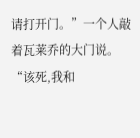请打开门。”一个人敲着瓦莱乔的大门说。“该死,我和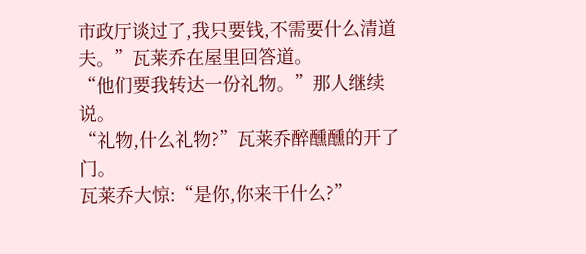市政厅谈过了,我只要钱,不需要什么清道夫。”瓦莱乔在屋里回答道。
“他们要我转达一份礼物。”那人继续说。
“礼物,什么礼物?”瓦莱乔醉醺醺的开了门。
瓦莱乔大惊:“是你,你来干什么?”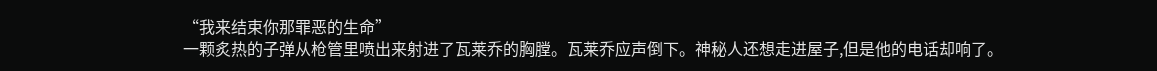“我来结束你那罪恶的生命”
一颗炙热的子弹从枪管里喷出来射进了瓦莱乔的胸膛。瓦莱乔应声倒下。神秘人还想走进屋子,但是他的电话却响了。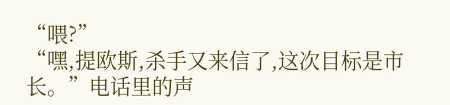“喂?”
“嘿,提欧斯,杀手又来信了,这次目标是市长。”电话里的声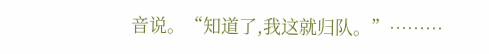音说。“知道了,我这就归队。”………